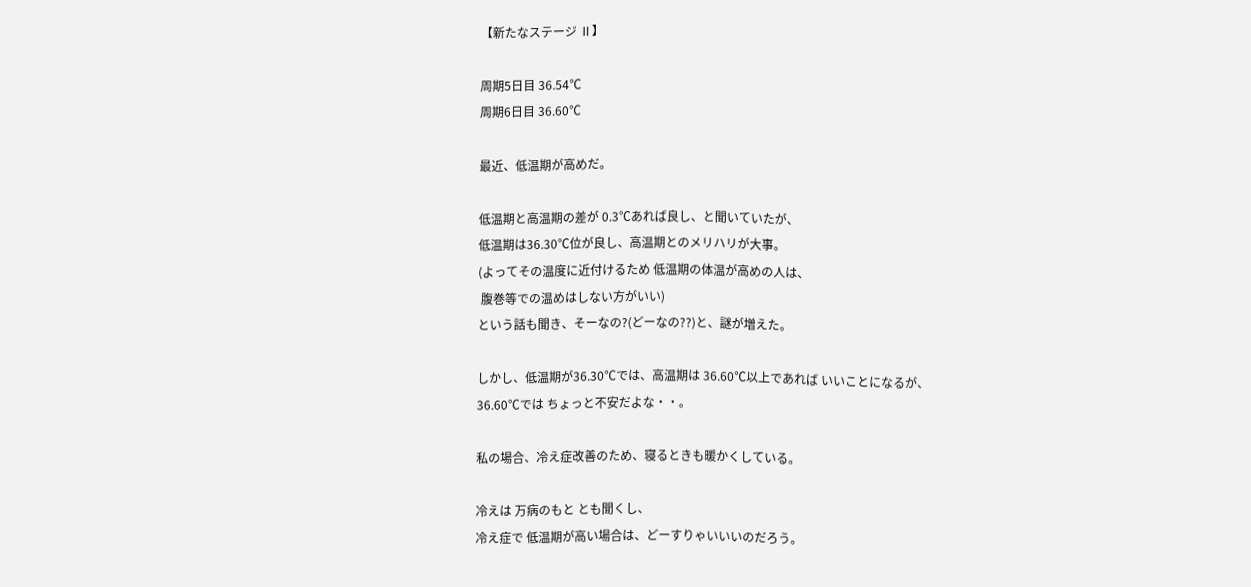【新たなステージ Ⅱ】

周期5日目 36.54℃
周期6日目 36.60℃

最近、低温期が高めだ。

低温期と高温期の差が 0.3℃あれば良し、と聞いていたが、
低温期は36.30℃位が良し、高温期とのメリハリが大事。
(よってその温度に近付けるため 低温期の体温が高めの人は、
 腹巻等での温めはしない方がいい)
という話も聞き、そーなの?(どーなの??)と、謎が増えた。

しかし、低温期が36.30℃では、高温期は 36.60℃以上であれば いいことになるが、
36.60℃では ちょっと不安だよな・・。

私の場合、冷え症改善のため、寝るときも暖かくしている。

冷えは 万病のもと とも聞くし、
冷え症で 低温期が高い場合は、どーすりゃいいいのだろう。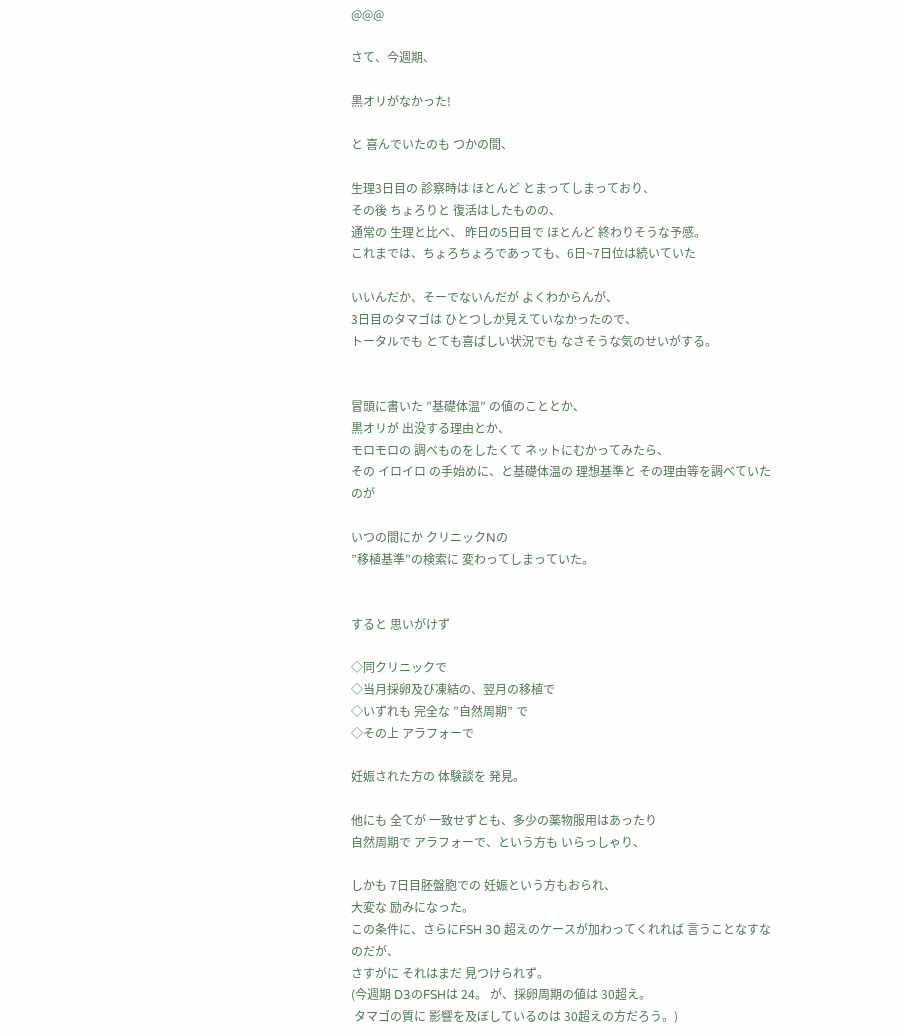@@@

さて、今週期、

黒オリがなかった!

と 喜んでいたのも つかの間、

生理3日目の 診察時は ほとんど とまってしまっており、
その後 ちょろりと 復活はしたものの、
通常の 生理と比べ、 昨日の5日目で ほとんど 終わりそうな予感。
これまでは、ちょろちょろであっても、6日~7日位は続いていた

いいんだか、そーでないんだが よくわからんが、
3日目のタマゴは ひとつしか見えていなかったので、
トータルでも とても喜ばしい状況でも なさそうな気のせいがする。


冒頭に書いた ”基礎体温” の値のこととか、
黒オリが 出没する理由とか、
モロモロの 調べものをしたくて ネットにむかってみたら、
その イロイロ の手始めに、と基礎体温の 理想基準と その理由等を調べていたのが

いつの間にか クリニックNの
”移植基準”の検索に 変わってしまっていた。


すると 思いがけず

◇同クリニックで
◇当月採卵及び凍結の、翌月の移植で
◇いずれも 完全な ”自然周期” で
◇その上 アラフォーで

妊娠された方の 体験談を 発見。

他にも 全てが 一致せずとも、多少の薬物服用はあったり
自然周期で アラフォーで、という方も いらっしゃり、

しかも 7日目胚盤胞での 妊娠という方もおられ、
大変な 励みになった。
この条件に、さらにFSH 30 超えのケースが加わってくれれば 言うことなすなのだが、
さすがに それはまだ 見つけられず。
(今週期 D3のFSHは 24。 が、採卵周期の値は 30超え。
 タマゴの質に 影響を及ぼしているのは 30超えの方だろう。)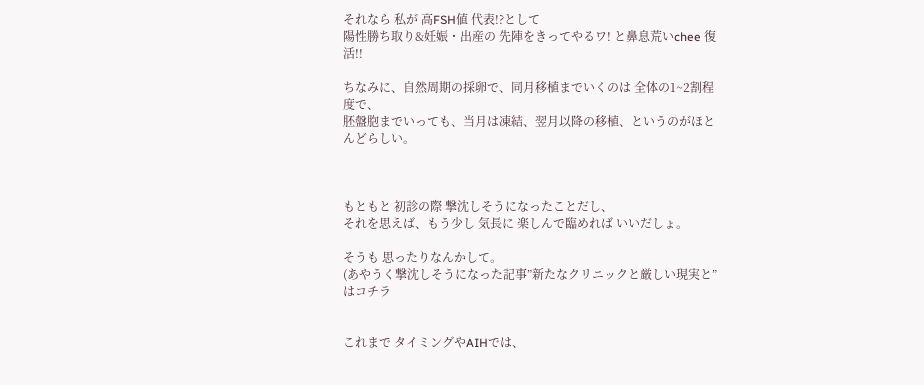それなら 私が 高FSH値 代表!?として
陽性勝ち取り&妊娠・出産の 先陣をきってやるワ! と鼻息荒いchee 復活!!

ちなみに、自然周期の採卵で、同月移植までいくのは 全体の1~2割程度で、
胚盤胞までいっても、当月は凍結、翌月以降の移植、というのがほとんどらしい。



もともと 初診の際 撃沈しそうになったことだし、
それを思えば、もう少し 気長に 楽しんで臨めれば いいだしょ。

そうも 思ったりなんかして。
(あやうく撃沈しそうになった記事”新たなクリニックと厳しい現実と”はコチラ


これまで タイミングやAIHでは、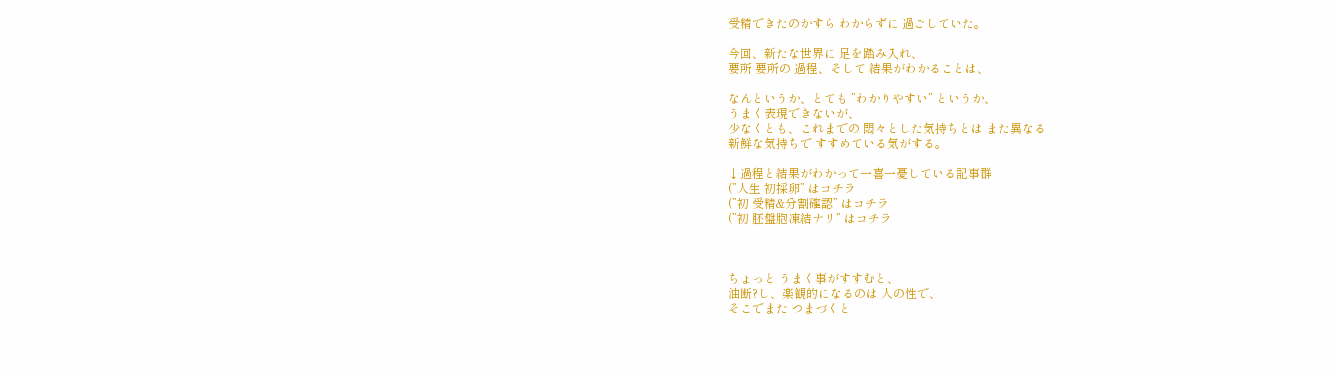受精できたのかすら わからずに 過ごしていた。

今回、新たな世界に 足を踏み入れ、
要所 要所の 過程、そして 結果がわかることは、

なんというか、とても ”わかりやすい” というか、
うまく表現できないが、
少なくとも、これまでの 悶々とした気持ちとは また異なる
新鮮な気持ちで すすめている気がする。

↓過程と結果がわかって一喜一憂している記事群
(”人生 初採卵” はコチラ
(”初 受精&分割確認” はコチラ
(”初 胚盤胞凍結ナリ” はコチラ



ちょっと うまく事がすすむと、
油断?し、楽観的になるのは 人の性で、
そこでまた つまづくと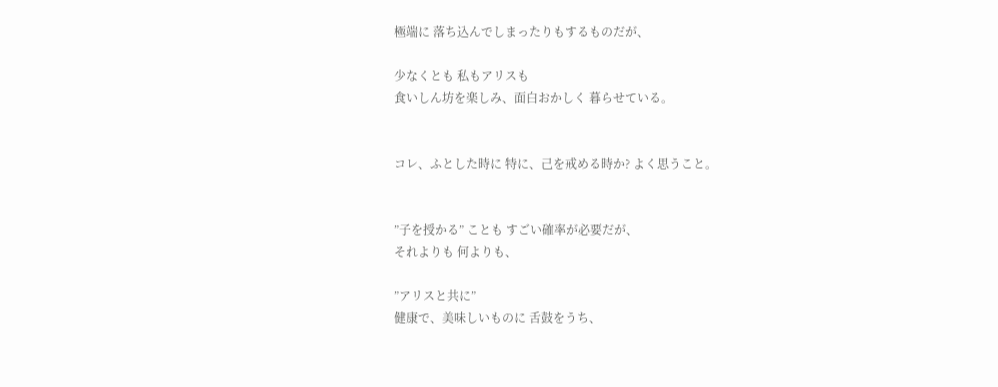極端に 落ち込んでしまったりもするものだが、

少なくとも 私もアリスも
食いしん坊を楽しみ、面白おかしく 暮らせている。


コレ、ふとした時に 特に、己を戒める時か? よく思うこと。


”子を授かる” ことも すごい確率が必要だが、
それよりも 何よりも、

”アリスと共に”
健康で、美味しいものに 舌鼓をうち、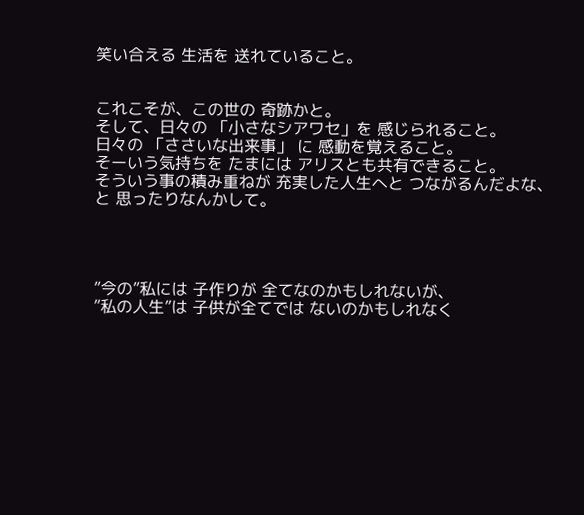笑い合える 生活を 送れていること。


これこそが、この世の 奇跡かと。
そして、日々の 「小さなシアワセ」を 感じられること。
日々の 「ささいな出来事」 に 感動を覚えること。
そーいう気持ちを たまには アリスとも共有できること。
そういう事の積み重ねが 充実した人生へと つながるんだよな、
と 思ったりなんかして。




”今の”私には 子作りが 全てなのかもしれないが、
”私の人生”は 子供が全てでは ないのかもしれなく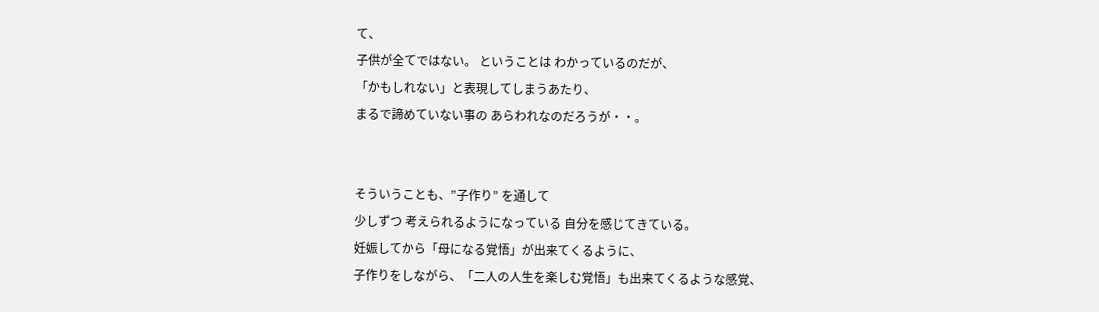て、
子供が全てではない。 ということは わかっているのだが、
「かもしれない」と表現してしまうあたり、
まるで諦めていない事の あらわれなのだろうが・・。


そういうことも、”子作り” を通して
少しずつ 考えられるようになっている 自分を感じてきている。
妊娠してから「母になる覚悟」が出来てくるように、
子作りをしながら、「二人の人生を楽しむ覚悟」も出来てくるような感覚、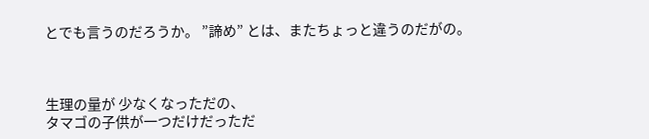とでも言うのだろうか。 ”諦め” とは、またちょっと違うのだがの。



生理の量が 少なくなっただの、
タマゴの子供が一つだけだっただ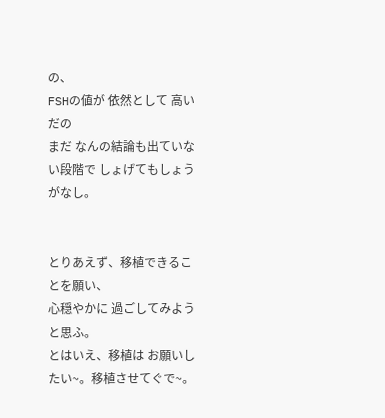の、
FSHの値が 依然として 高いだの
まだ なんの結論も出ていない段階で しょげてもしょうがなし。


とりあえず、移植できることを願い、
心穏やかに 過ごしてみようと思ふ。
とはいえ、移植は お願いしたい~。移植させてぐで~。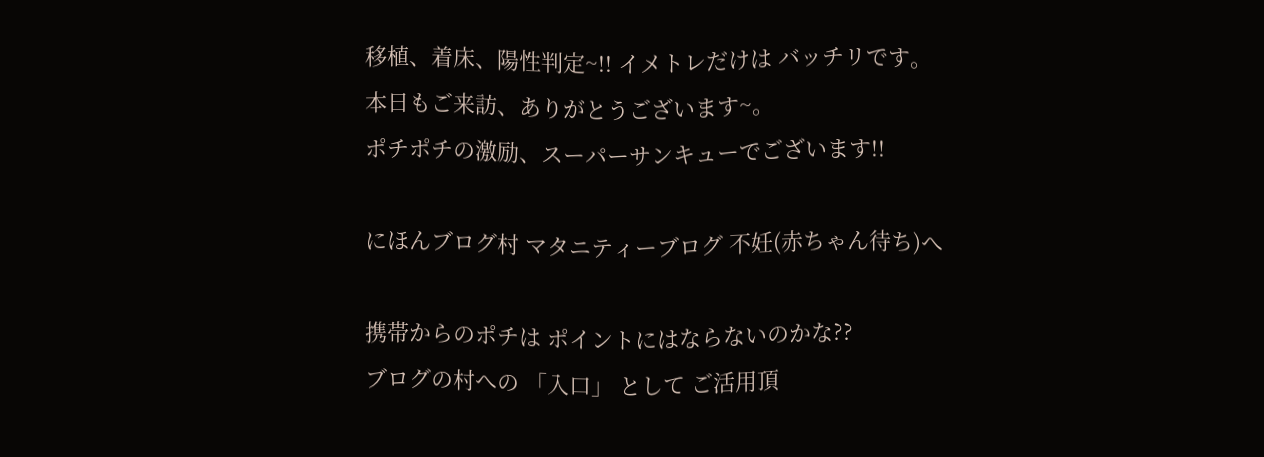移植、着床、陽性判定~!! イメトレだけは バッチリです。
本日もご来訪、ありがとうございます~。
ポチポチの激励、スーパーサンキューでございます!!

にほんブログ村 マタニティーブログ 不妊(赤ちゃん待ち)へ

携帯からのポチは ポイントにはならないのかな??
ブログの村への 「入口」 として ご活用頂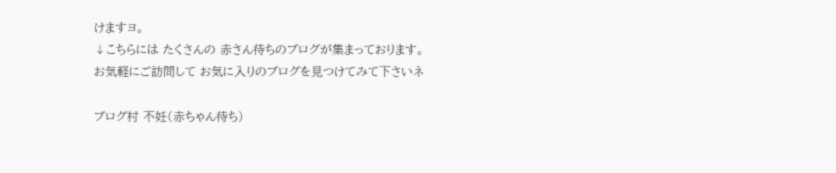けますヨ。
↓こちらには たくさんの 赤さん待ちのブログが集まっております。
お気軽にご訪問して お気に入りのブログを見つけてみて下さいネ

ブログ村 不妊(赤ちゃん待ち)